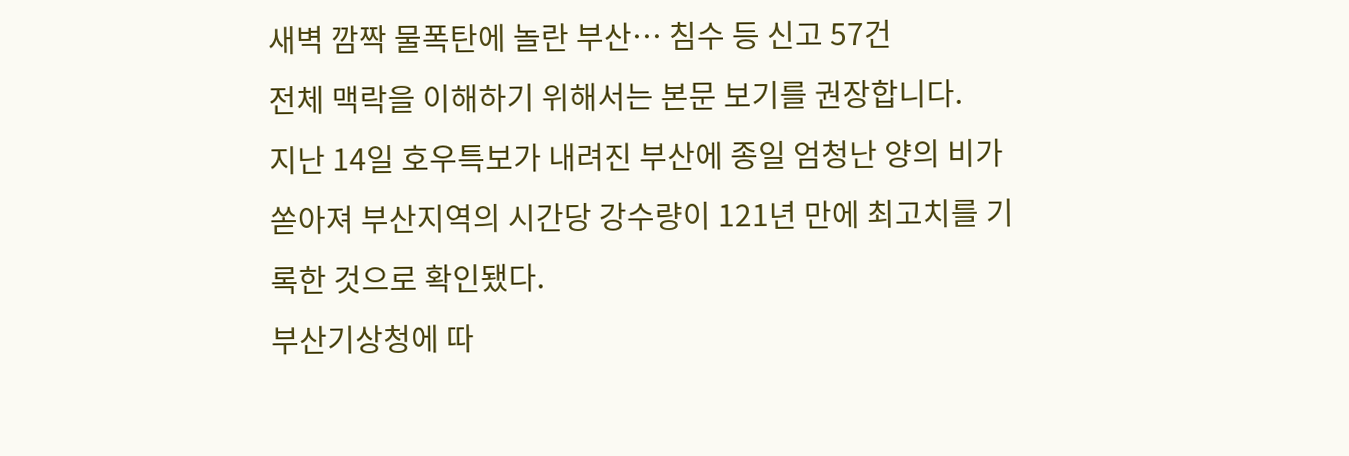새벽 깜짝 물폭탄에 놀란 부산… 침수 등 신고 57건
전체 맥락을 이해하기 위해서는 본문 보기를 권장합니다.
지난 14일 호우특보가 내려진 부산에 종일 엄청난 양의 비가 쏟아져 부산지역의 시간당 강수량이 121년 만에 최고치를 기록한 것으로 확인됐다.
부산기상청에 따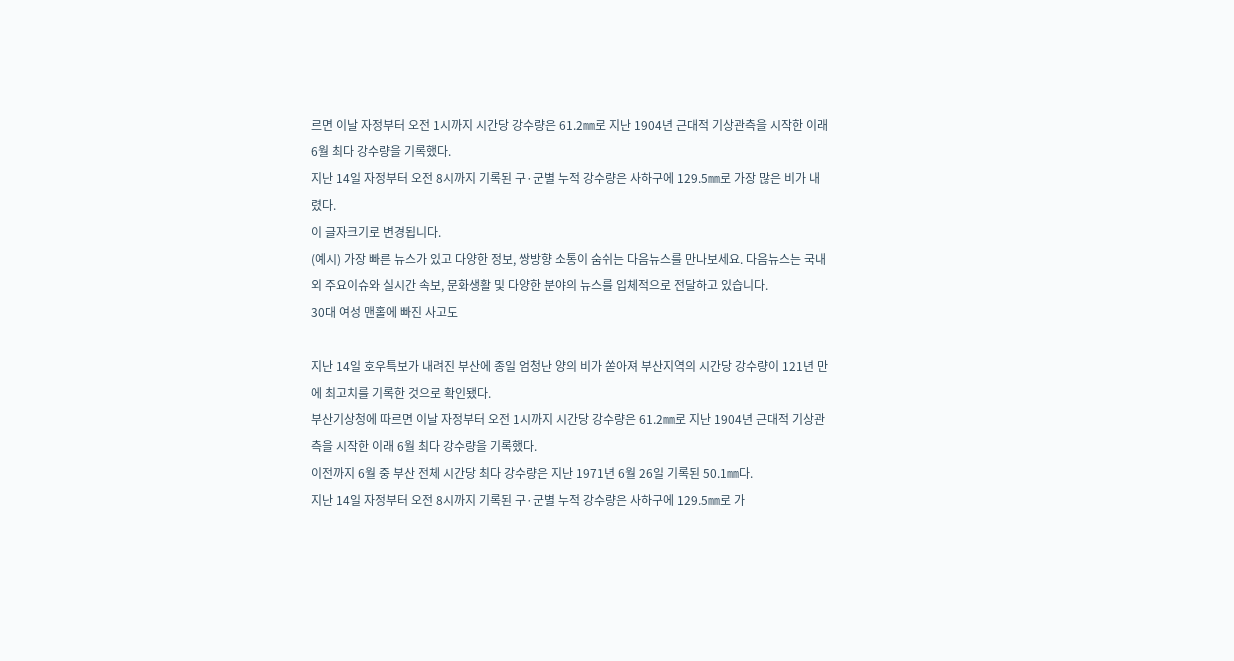르면 이날 자정부터 오전 1시까지 시간당 강수량은 61.2㎜로 지난 1904년 근대적 기상관측을 시작한 이래 6월 최다 강수량을 기록했다.
지난 14일 자정부터 오전 8시까지 기록된 구·군별 누적 강수량은 사하구에 129.5㎜로 가장 많은 비가 내렸다.
이 글자크기로 변경됩니다.
(예시) 가장 빠른 뉴스가 있고 다양한 정보, 쌍방향 소통이 숨쉬는 다음뉴스를 만나보세요. 다음뉴스는 국내외 주요이슈와 실시간 속보, 문화생활 및 다양한 분야의 뉴스를 입체적으로 전달하고 있습니다.
30대 여성 맨홀에 빠진 사고도

지난 14일 호우특보가 내려진 부산에 종일 엄청난 양의 비가 쏟아져 부산지역의 시간당 강수량이 121년 만에 최고치를 기록한 것으로 확인됐다.
부산기상청에 따르면 이날 자정부터 오전 1시까지 시간당 강수량은 61.2㎜로 지난 1904년 근대적 기상관측을 시작한 이래 6월 최다 강수량을 기록했다.
이전까지 6월 중 부산 전체 시간당 최다 강수량은 지난 1971년 6월 26일 기록된 50.1㎜다.
지난 14일 자정부터 오전 8시까지 기록된 구·군별 누적 강수량은 사하구에 129.5㎜로 가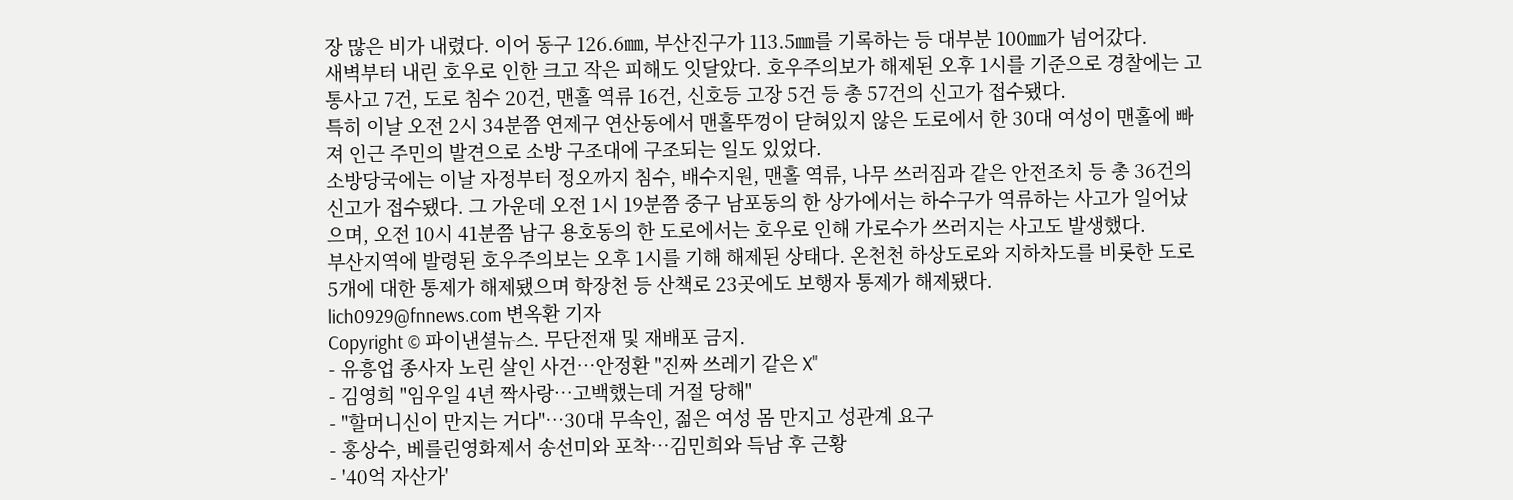장 많은 비가 내렸다. 이어 동구 126.6㎜, 부산진구가 113.5㎜를 기록하는 등 대부분 100㎜가 넘어갔다.
새벽부터 내린 호우로 인한 크고 작은 피해도 잇달았다. 호우주의보가 해제된 오후 1시를 기준으로 경찰에는 고통사고 7건, 도로 침수 20건, 맨홀 역류 16건, 신호등 고장 5건 등 총 57건의 신고가 접수됐다.
특히 이날 오전 2시 34분쯤 연제구 연산동에서 맨홀뚜껑이 닫혀있지 않은 도로에서 한 30대 여성이 맨홀에 빠져 인근 주민의 발견으로 소방 구조대에 구조되는 일도 있었다.
소방당국에는 이날 자정부터 정오까지 침수, 배수지원, 맨홀 역류, 나무 쓰러짐과 같은 안전조치 등 총 36건의 신고가 접수됐다. 그 가운데 오전 1시 19분쯤 중구 남포동의 한 상가에서는 하수구가 역류하는 사고가 일어났으며, 오전 10시 41분쯤 남구 용호동의 한 도로에서는 호우로 인해 가로수가 쓰러지는 사고도 발생했다.
부산지역에 발령된 호우주의보는 오후 1시를 기해 해제된 상태다. 온천천 하상도로와 지하차도를 비롯한 도로 5개에 대한 통제가 해제됐으며 학장천 등 산책로 23곳에도 보행자 통제가 해제됐다.
lich0929@fnnews.com 변옥환 기자
Copyright © 파이낸셜뉴스. 무단전재 및 재배포 금지.
- 유흥업 종사자 노린 살인 사건…안정환 "진짜 쓰레기 같은 X"
- 김영희 "임우일 4년 짝사랑…고백했는데 거절 당해"
- "할머니신이 만지는 거다"…30대 무속인, 젊은 여성 몸 만지고 성관계 요구
- 홍상수, 베를린영화제서 송선미와 포착…김민희와 득남 후 근황
- '40억 자산가'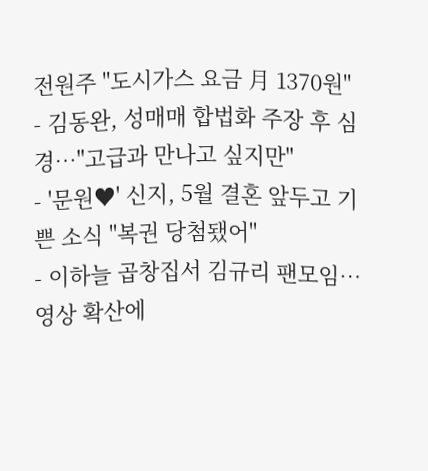전원주 "도시가스 요금 月 1370원"
- 김동완, 성매매 합법화 주장 후 심경…"고급과 만나고 싶지만"
- '문원♥' 신지, 5월 결혼 앞두고 기쁜 소식 "복권 당첨됐어"
- 이하늘 곱창집서 김규리 팬모임…영상 확산에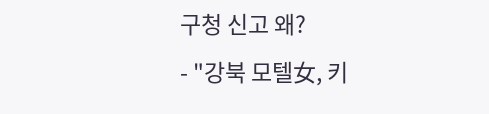구청 신고 왜?
- "강북 모텔女, 키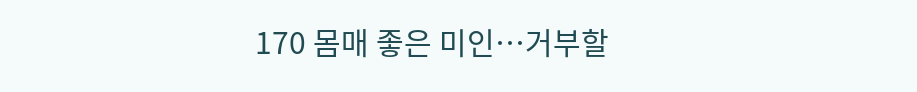170 몸매 좋은 미인…거부할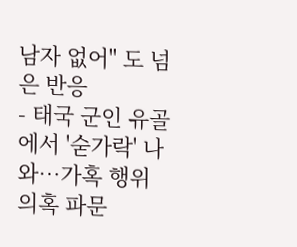남자 없어" 도 넘은 반응
- 태국 군인 유골에서 '숟가락' 나와…가혹 행위 의혹 파문